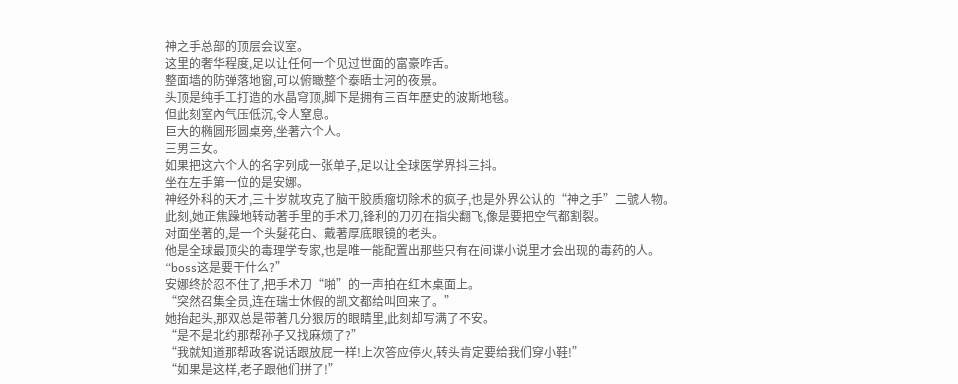神之手总部的顶层会议室。
这里的奢华程度,足以让任何一个见过世面的富豪咋舌。
整面墙的防弹落地窗,可以俯瞰整个泰晤士河的夜景。
头顶是纯手工打造的水晶穹顶,脚下是拥有三百年歷史的波斯地毯。
但此刻室內气压低沉,令人窒息。
巨大的椭圆形圆桌旁,坐著六个人。
三男三女。
如果把这六个人的名字列成一张单子,足以让全球医学界抖三抖。
坐在左手第一位的是安娜。
神经外科的天才,三十岁就攻克了脑干胶质瘤切除术的疯子,也是外界公认的“神之手”二號人物。
此刻,她正焦躁地转动著手里的手术刀,锋利的刀刃在指尖翻飞,像是要把空气都割裂。
对面坐著的,是一个头髮花白、戴著厚底眼镜的老头。
他是全球最顶尖的毒理学专家,也是唯一能配置出那些只有在间谍小说里才会出现的毒药的人。
“boss这是要干什么?”
安娜终於忍不住了,把手术刀“啪”的一声拍在红木桌面上。
“突然召集全员,连在瑞士休假的凯文都给叫回来了。”
她抬起头,那双总是带著几分狠厉的眼睛里,此刻却写满了不安。
“是不是北约那帮孙子又找麻烦了?”
“我就知道那帮政客说话跟放屁一样!上次答应停火,转头肯定要给我们穿小鞋!”
“如果是这样,老子跟他们拼了!”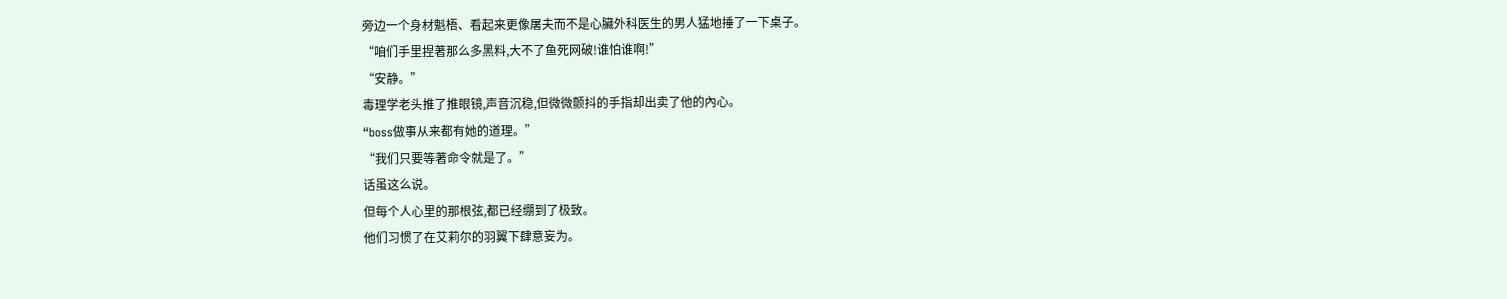旁边一个身材魁梧、看起来更像屠夫而不是心臟外科医生的男人猛地捶了一下桌子。
“咱们手里捏著那么多黑料,大不了鱼死网破!谁怕谁啊!”
“安静。”
毒理学老头推了推眼镜,声音沉稳,但微微颤抖的手指却出卖了他的內心。
“boss做事从来都有她的道理。”
“我们只要等著命令就是了。”
话虽这么说。
但每个人心里的那根弦,都已经绷到了极致。
他们习惯了在艾莉尔的羽翼下肆意妄为。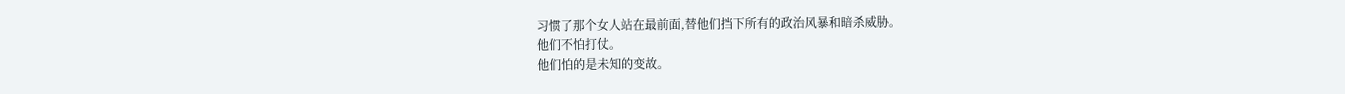习惯了那个女人站在最前面,替他们挡下所有的政治风暴和暗杀威胁。
他们不怕打仗。
他们怕的是未知的变故。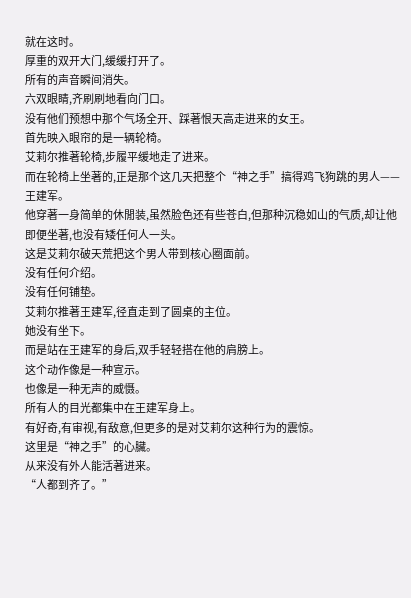就在这时。
厚重的双开大门,缓缓打开了。
所有的声音瞬间消失。
六双眼睛,齐刷刷地看向门口。
没有他们预想中那个气场全开、踩著恨天高走进来的女王。
首先映入眼帘的是一辆轮椅。
艾莉尔推著轮椅,步履平缓地走了进来。
而在轮椅上坐著的,正是那个这几天把整个“神之手”搞得鸡飞狗跳的男人——王建军。
他穿著一身简单的休閒装,虽然脸色还有些苍白,但那种沉稳如山的气质,却让他即便坐著,也没有矮任何人一头。
这是艾莉尔破天荒把这个男人带到核心圈面前。
没有任何介绍。
没有任何铺垫。
艾莉尔推著王建军,径直走到了圆桌的主位。
她没有坐下。
而是站在王建军的身后,双手轻轻搭在他的肩膀上。
这个动作像是一种宣示。
也像是一种无声的威慑。
所有人的目光都集中在王建军身上。
有好奇,有审视,有敌意,但更多的是对艾莉尔这种行为的震惊。
这里是“神之手”的心臟。
从来没有外人能活著进来。
“人都到齐了。”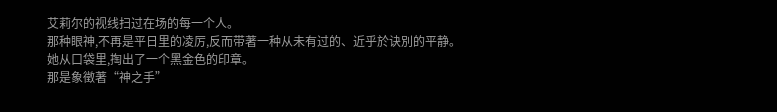艾莉尔的视线扫过在场的每一个人。
那种眼神,不再是平日里的凌厉,反而带著一种从未有过的、近乎於诀別的平静。
她从口袋里,掏出了一个黑金色的印章。
那是象徵著“神之手”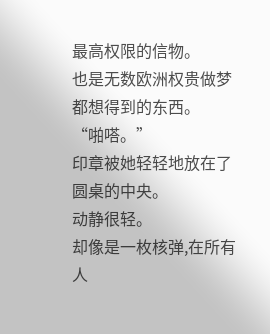最高权限的信物。
也是无数欧洲权贵做梦都想得到的东西。
“啪嗒。”
印章被她轻轻地放在了圆桌的中央。
动静很轻。
却像是一枚核弹,在所有人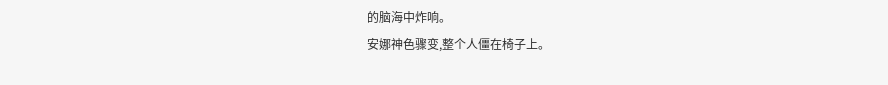的脑海中炸响。
安娜神色骤变,整个人僵在椅子上。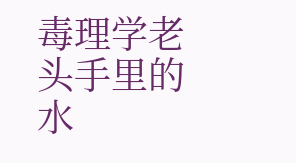毒理学老头手里的水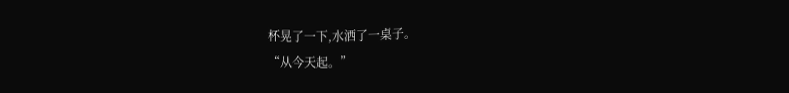杯晃了一下,水洒了一桌子。
“从今天起。”